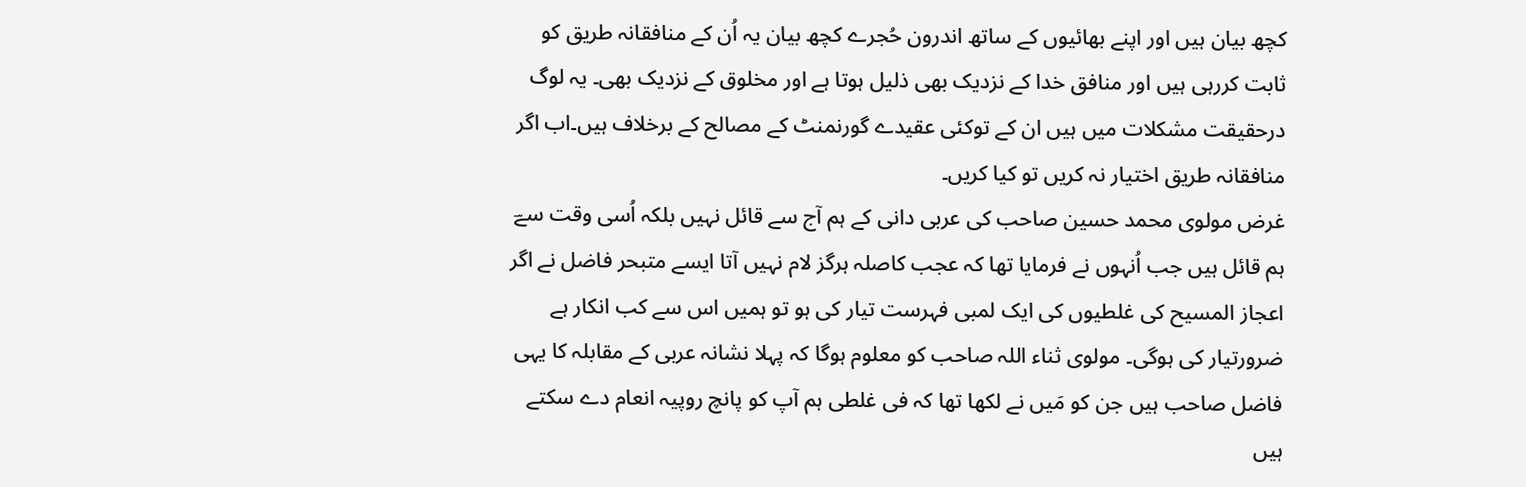کچھ بیان ہیں اور اپنے بھائیوں کے ساتھ اندرون حُجرے کچھ بیان یہ اُن کے منافقانہ طریق کو ثابت کررہی ہیں اور منافق خدا کے نزدیک بھی ذلیل ہوتا ہے اور مخلوق کے نزدیک بھی۔ یہ لوگ درحقیقت مشکلات میں ہیں ان کے توکئی عقیدے گورنمنٹ کے مصالح کے برخلاف ہیں۔اب اگر منافقانہ طریق اختیار نہ کریں تو کیا کریں۔
غرض مولوی محمد حسین صاحب کی عربی دانی کے ہم آج سے قائل نہیں بلکہ اُسی وقت سےؔ ہم قائل ہیں جب اُنہوں نے فرمایا تھا کہ عجب کاصلہ ہرگز لام نہیں آتا ایسے متبحر فاضل نے اگر اعجاز المسیح کی غلطیوں کی ایک لمبی فہرست تیار کی ہو تو ہمیں اس سے کب انکار ہے ضرورتیار کی ہوگی۔ مولوی ثناء اللہ صاحب کو معلوم ہوگا کہ پہلا نشانہ عربی کے مقابلہ کا یہی فاضل صاحب ہیں جن کو مَیں نے لکھا تھا کہ فی غلطی ہم آپ کو پانچ روپیہ انعام دے سکتے ہیں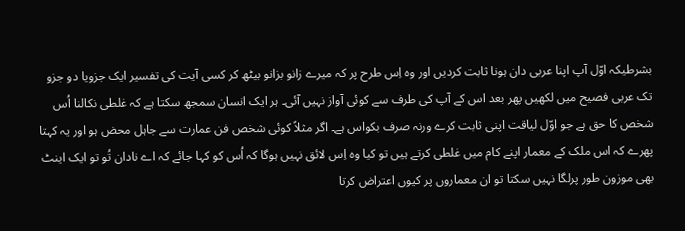بشرطیکہ اوّل آپ اپنا عربی دان ہونا ثابت کردیں اور وہ اِس طرح پر کہ میرے زانو بزانو بیٹھ کر کسی آیت کی تفسیر ایک جزویا دو جزو تک عربی فصیح میں لکھیں پھر بعد اس کے آپ کی طرف سے کوئی آواز نہیں آئی۔ ہر ایک انسان سمجھ سکتا ہے کہ غلطی نکالنا اُس شخص کا حق ہے جو اوّل لیاقت اپنی ثابت کرے ورنہ صرف بکواس ہے۔ اگر مثلاً کوئی شخص فن عمارت سے جاہل محض ہو اور یہ کہتا پھرے کہ اس ملک کے معمار اپنے کام میں غلطی کرتے ہیں تو کیا وہ اِس لائق نہیں ہوگا کہ اُس کو کہا جائے کہ اے نادان تُو تو ایک اینٹ بھی موزون طور پرلگا نہیں سکتا تو ان معماروں پر کیوں اعتراض کرتا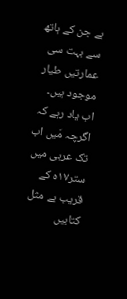ہے جن کے ہاتھ سے بہت سی عمارتیں طیار موجود ہیں۔
اب یاد رہے کہ اگرچہ مَیں اب تک عربی میں ستر۱۷ہ کے قریب بے مثل کتابیں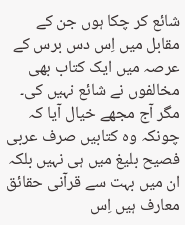شائع کر چکا ہوں جن کے مقابل میں اِس دس برس کے عرصہ میں ایک کتاب بھی مخالفوں نے شائع نہیں کی۔ مگر آج مجھے خیال آیا کہ چونکہ وہ کتابیں صرف عربی فصیح بلیغ میں ہی نہیں بلکہ ان میں بہت سے قرآنی حقائق معارف ہیں اِس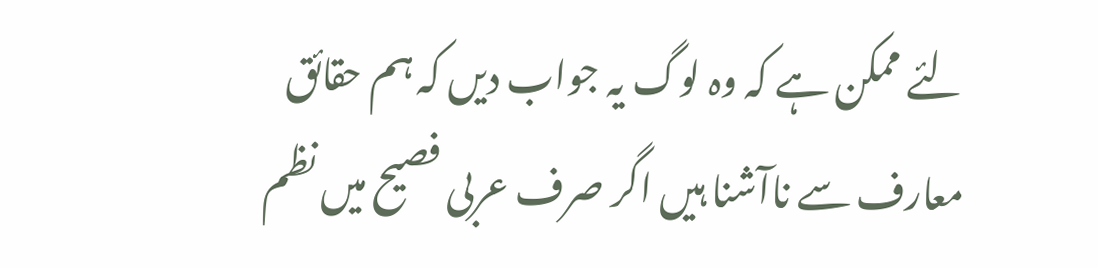لئے ممکن ہے کہ وہ لوگ یہ جواب دیں کہ ہم حقائق معارف سے ناآشنا ہیں اگر صرف عربی فصیح میں نظم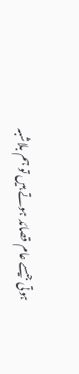ہوتی جیسے عام قصائد ہوتے ہیں تو ہم بلاشبہ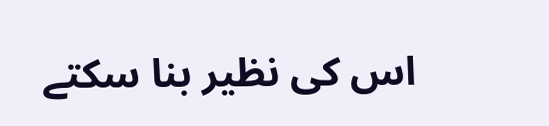اس کی نظیر بنا سکتے